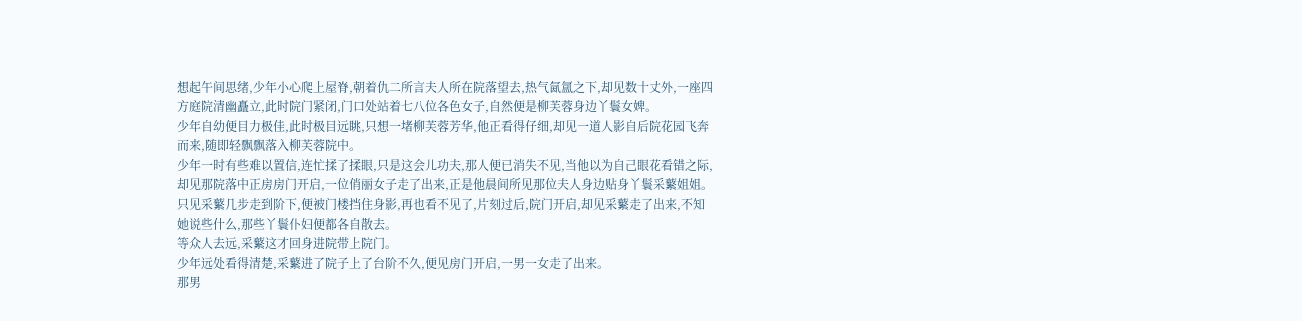想起午间思绪,少年小心爬上屋脊,朝着仇二所言夫人所在院落望去,热气氤氲之下,却见数十丈外,一座四方庭院清幽矗立,此时院门紧闭,门口处站着七八位各色女子,自然便是柳芙蓉身边丫鬟女婢。
少年自幼便目力极佳,此时极目远眺,只想一堵柳芙蓉芳华,他正看得仔细,却见一道人影自后院花园飞奔而来,随即轻飘飘落入柳芙蓉院中。
少年一时有些难以置信,连忙揉了揉眼,只是这会儿功夫,那人便已消失不见,当他以为自己眼花看错之际,却见那院落中正房房门开启,一位俏丽女子走了出来,正是他晨间所见那位夫人身边贴身丫鬟采蘩姐姐。
只见采蘩几步走到阶下,便被门楼挡住身影,再也看不见了,片刻过后,院门开启,却见采蘩走了出来,不知她说些什么,那些丫鬟仆妇便都各自散去。
等众人去远,采蘩这才回身进院带上院门。
少年远处看得清楚,采蘩进了院子上了台阶不久,便见房门开启,一男一女走了出来。
那男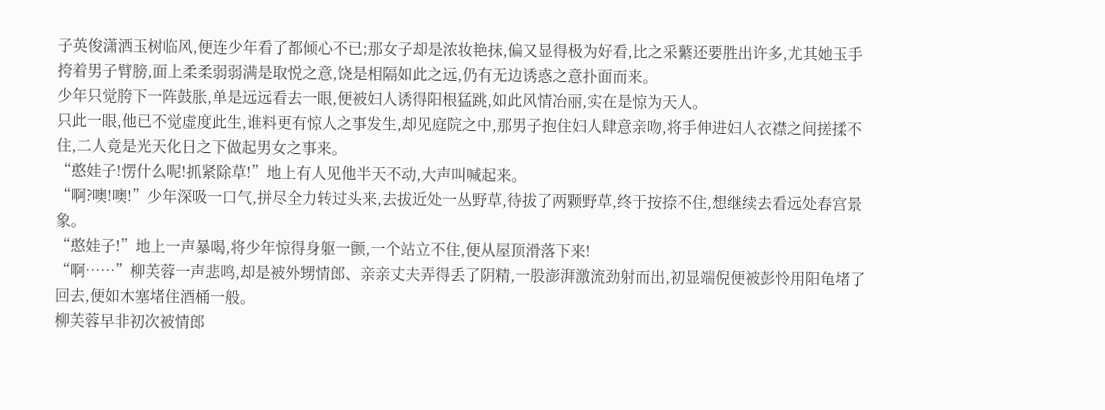子英俊潇洒玉树临风,便连少年看了都倾心不已;那女子却是浓妆艳抹,偏又显得极为好看,比之采蘩还要胜出许多,尤其她玉手挎着男子臂膀,面上柔柔弱弱满是取悦之意,饶是相隔如此之远,仍有无边诱惑之意扑面而来。
少年只觉胯下一阵鼓胀,单是远远看去一眼,便被妇人诱得阳根猛跳,如此风情冶丽,实在是惊为天人。
只此一眼,他已不觉虚度此生,谁料更有惊人之事发生,却见庭院之中,那男子抱住妇人肆意亲吻,将手伸进妇人衣襟之间搓揉不住,二人竟是光天化日之下做起男女之事来。
“憨娃子!愣什么呢!抓紧除草!”地上有人见他半天不动,大声叫喊起来。
“啊?噢!噢!”少年深吸一口气,拼尽全力转过头来,去拔近处一丛野草,待拔了两颗野草,终于按捺不住,想继续去看远处春宫景象。
“憨娃子!”地上一声暴喝,将少年惊得身躯一颤,一个站立不住,便从屋顶滑落下来!
“啊……”柳芙蓉一声悲鸣,却是被外甥情郎、亲亲丈夫弄得丢了阴精,一股澎湃激流劲射而出,初显端倪便被彭怜用阳龟堵了回去,便如木塞堵住酒桶一般。
柳芙蓉早非初次被情郎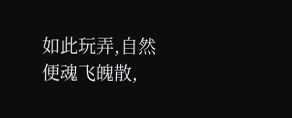如此玩弄,自然便魂飞魄散,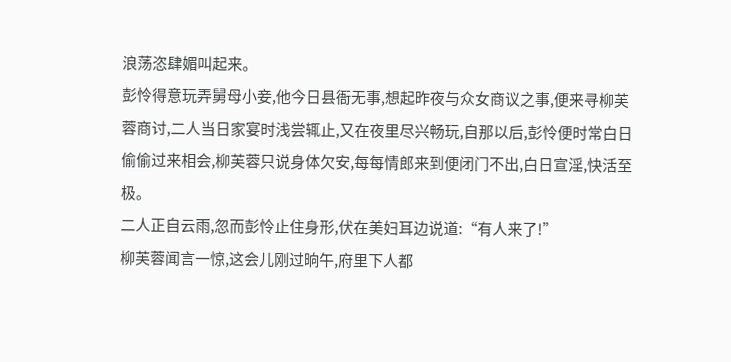浪荡恣肆媚叫起来。
彭怜得意玩弄舅母小妾,他今日县衙无事,想起昨夜与众女商议之事,便来寻柳芙蓉商讨,二人当日家宴时浅尝辄止,又在夜里尽兴畅玩,自那以后,彭怜便时常白日偷偷过来相会,柳芙蓉只说身体欠安,每每情郎来到便闭门不出,白日宣淫,快活至极。
二人正自云雨,忽而彭怜止住身形,伏在美妇耳边说道:“有人来了!”
柳芙蓉闻言一惊,这会儿刚过晌午,府里下人都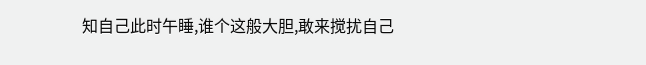知自己此时午睡,谁个这般大胆,敢来搅扰自己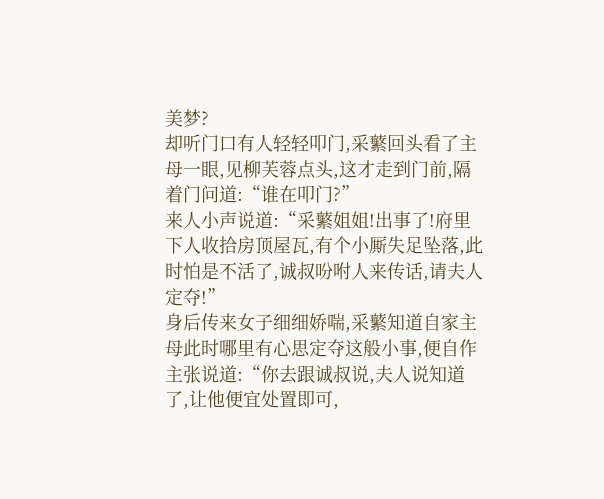美梦?
却听门口有人轻轻叩门,采蘩回头看了主母一眼,见柳芙蓉点头,这才走到门前,隔着门问道:“谁在叩门?”
来人小声说道:“采蘩姐姐!出事了!府里下人收拾房顶屋瓦,有个小厮失足坠落,此时怕是不活了,诚叔吩咐人来传话,请夫人定夺!”
身后传来女子细细娇喘,采蘩知道自家主母此时哪里有心思定夺这般小事,便自作主张说道:“你去跟诚叔说,夫人说知道了,让他便宜处置即可,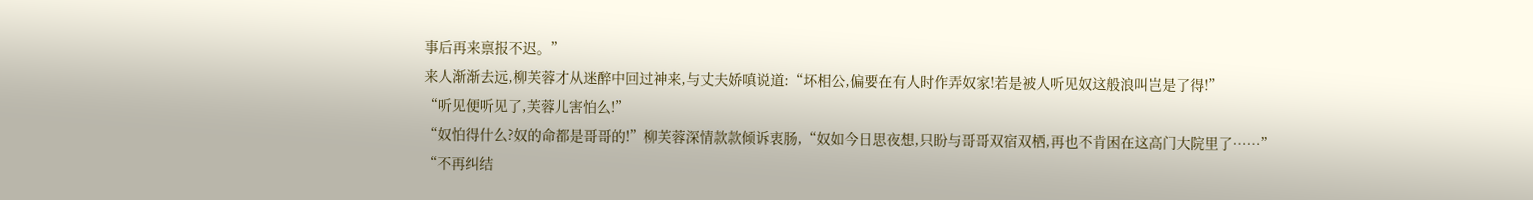事后再来禀报不迟。”
来人渐渐去远,柳芙蓉才从迷醉中回过神来,与丈夫娇嗔说道:“坏相公,偏要在有人时作弄奴家!若是被人听见奴这般浪叫岂是了得!”
“听见便听见了,芙蓉儿害怕么!”
“奴怕得什么?奴的命都是哥哥的!”柳芙蓉深情款款倾诉衷肠,“奴如今日思夜想,只盼与哥哥双宿双栖,再也不肯困在这高门大院里了……”
“不再纠结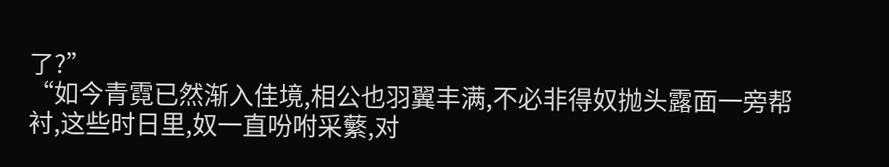了?”
“如今青霓已然渐入佳境,相公也羽翼丰满,不必非得奴抛头露面一旁帮衬,这些时日里,奴一直吩咐采蘩,对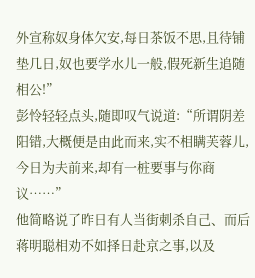外宣称奴身体欠安,每日茶饭不思,且待铺垫几日,奴也要学水儿一般,假死新生追随相公!”
彭怜轻轻点头,随即叹气说道:“所谓阴差阳错,大概便是由此而来,实不相瞒芙蓉儿,今日为夫前来,却有一桩要事与你商议……”
他简略说了昨日有人当街刺杀自己、而后蒋明聪相劝不如择日赴京之事,以及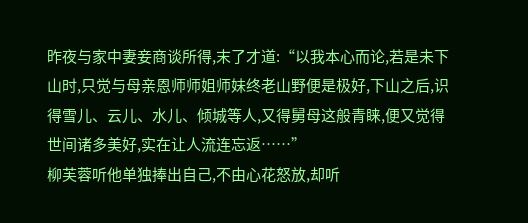昨夜与家中妻妾商谈所得,末了才道:“以我本心而论,若是未下山时,只觉与母亲恩师师姐师妹终老山野便是极好,下山之后,识得雪儿、云儿、水儿、倾城等人,又得舅母这般青睐,便又觉得世间诸多美好,实在让人流连忘返……”
柳芙蓉听他单独捧出自己,不由心花怒放,却听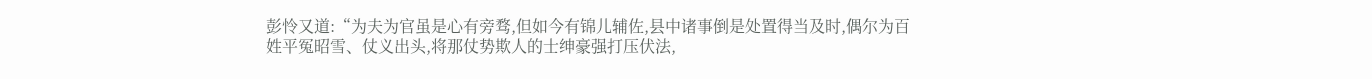彭怜又道:“为夫为官虽是心有旁骛,但如今有锦儿辅佐,县中诸事倒是处置得当及时,偶尔为百姓平冤昭雪、仗义出头,将那仗势欺人的士绅豪强打压伏法,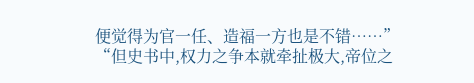便觉得为官一任、造福一方也是不错……”
“但史书中,权力之争本就牵扯极大,帝位之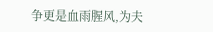争更是血雨腥风,为夫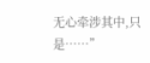无心牵涉其中,只是……”